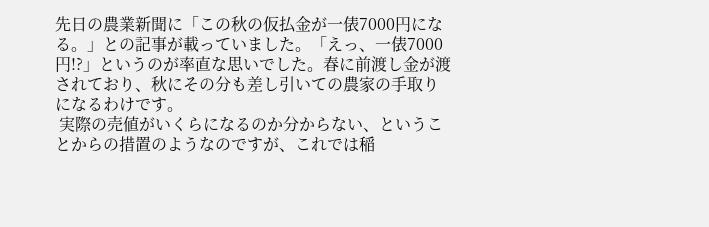先日の農業新聞に「この秋の仮払金が一俵7000円になる。」との記事が載っていました。「えっ、一俵7000円!?」というのが率直な思いでした。春に前渡し金が渡されており、秋にその分も差し引いての農家の手取りになるわけです。
 実際の売値がいくらになるのか分からない、ということからの措置のようなのですが、これでは稲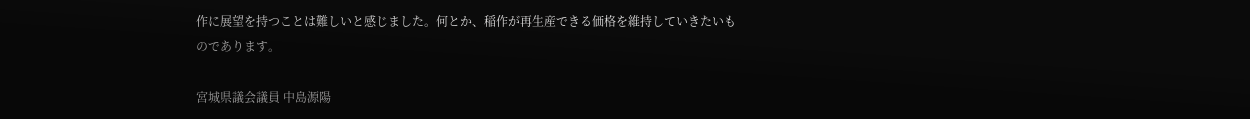作に展望を持つことは難しいと感じました。何とか、稲作が再生産できる価格を維持していきたいものであります。

宮城県議会議員 中島源陽